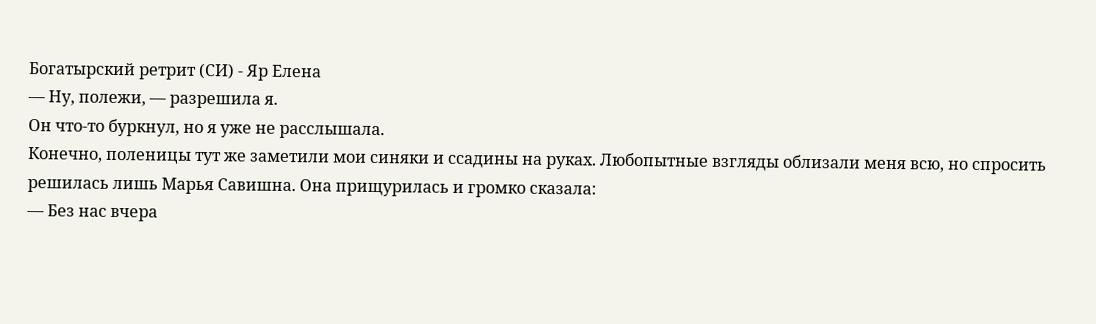Богатырский ретрит (СИ) - Яр Елена
— Ну, полежи, — разрешила я.
Он что-то буркнул, но я уже не расслышала.
Конечно, поленицы тут же заметили мои синяки и ссадины на руках. Любопытные взгляды облизали меня всю, но спросить решилась лишь Марья Савишна. Она прищурилась и громко сказала:
— Без нас вчера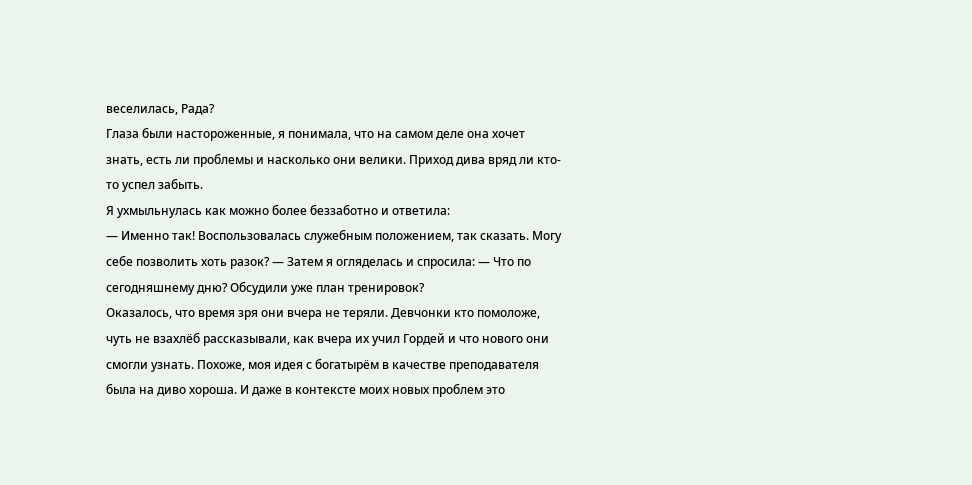веселилась, Рада?
Глаза были настороженные, я понимала, что на самом деле она хочет знать, есть ли проблемы и насколько они велики. Приход дива вряд ли кто-то успел забыть.
Я ухмыльнулась как можно более беззаботно и ответила:
— Именно так! Воспользовалась служебным положением, так сказать. Могу себе позволить хоть разок? — Затем я огляделась и спросила: — Что по сегодняшнему дню? Обсудили уже план тренировок?
Оказалось, что время зря они вчера не теряли. Девчонки кто помоложе, чуть не взахлёб рассказывали, как вчера их учил Гордей и что нового они смогли узнать. Похоже, моя идея с богатырём в качестве преподавателя была на диво хороша. И даже в контексте моих новых проблем это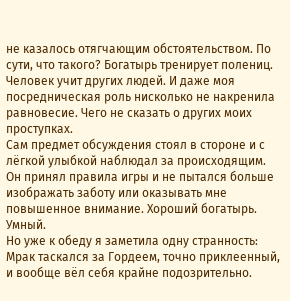не казалось отягчающим обстоятельством. По сути, что такого? Богатырь тренирует полениц. Человек учит других людей. И даже моя посредническая роль нисколько не накренила равновесие. Чего не сказать о других моих проступках.
Сам предмет обсуждения стоял в стороне и с лёгкой улыбкой наблюдал за происходящим. Он принял правила игры и не пытался больше изображать заботу или оказывать мне повышенное внимание. Хороший богатырь. Умный.
Но уже к обеду я заметила одну странность: Мрак таскался за Гордеем, точно приклеенный, и вообще вёл себя крайне подозрительно.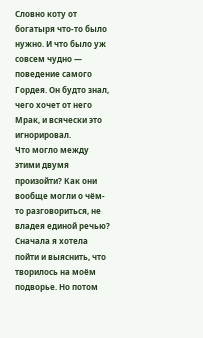Словно коту от богатыря что-то было нужно. И что было уж совсем чудно — поведение самого Гордея. Он будто знал, чего хочет от него Мрак, и всячески это игнорировал.
Что могло между этими двумя произойти? Как они вообще могли о чём-то разговориться, не владея единой речью?
Сначала я хотела пойти и выяснить, что творилось на моём подворье. Но потом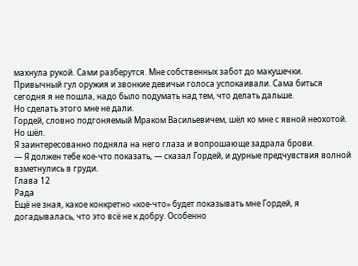махнула рукой. Сами разберутся. Мне собственных забот до макушечки.
Привычный гул оружия и звонкие девичьи голоса успокаивали. Сама биться сегодня я не пошла, надо было подумать над тем, что делать дальше.
Но сделать этого мне не дали.
Гордей, словно подгоняемый Мраком Васильевичем, шёл ко мне с явной неохотой. Но шёл.
Я заинтересованно подняла на него глаза и вопрошающе задрала брови.
— Я должен тебе кое-что показать, — сказал Гордей, и дурные предчувствия волной взметнулись в груди.
Глава 12
Рада
Ещё не зная, какое конкретно «кое-что» будет показывать мне Гордей, я догадывалась, что это всё не к добру. Особенно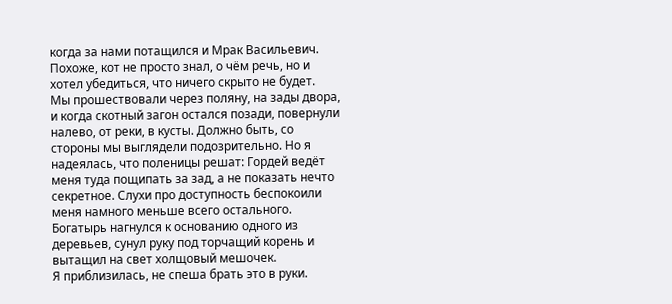когда за нами потащился и Мрак Васильевич. Похоже, кот не просто знал, о чём речь, но и хотел убедиться, что ничего скрыто не будет.
Мы прошествовали через поляну, на зады двора, и когда скотный загон остался позади, повернули налево, от реки, в кусты. Должно быть, со стороны мы выглядели подозрительно. Но я надеялась, что поленицы решат: Гордей ведёт меня туда пощипать за зад, а не показать нечто секретное. Слухи про доступность беспокоили меня намного меньше всего остального.
Богатырь нагнулся к основанию одного из деревьев, сунул руку под торчащий корень и вытащил на свет холщовый мешочек.
Я приблизилась, не спеша брать это в руки.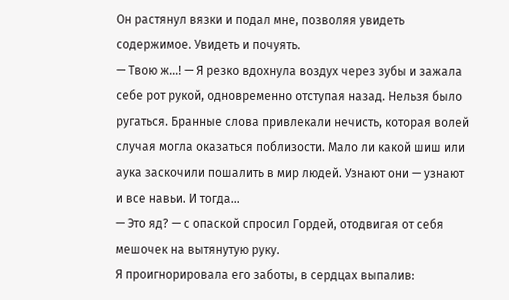Он растянул вязки и подал мне, позволяя увидеть содержимое. Увидеть и почуять.
— Твою ж…! — Я резко вдохнула воздух через зубы и зажала себе рот рукой, одновременно отступая назад. Нельзя было ругаться. Бранные слова привлекали нечисть, которая волей случая могла оказаться поблизости. Мало ли какой шиш или аука заскочили пошалить в мир людей. Узнают они — узнают и все навьи. И тогда…
— Это яд? — с опаской спросил Гордей, отодвигая от себя мешочек на вытянутую руку.
Я проигнорировала его заботы, в сердцах выпалив: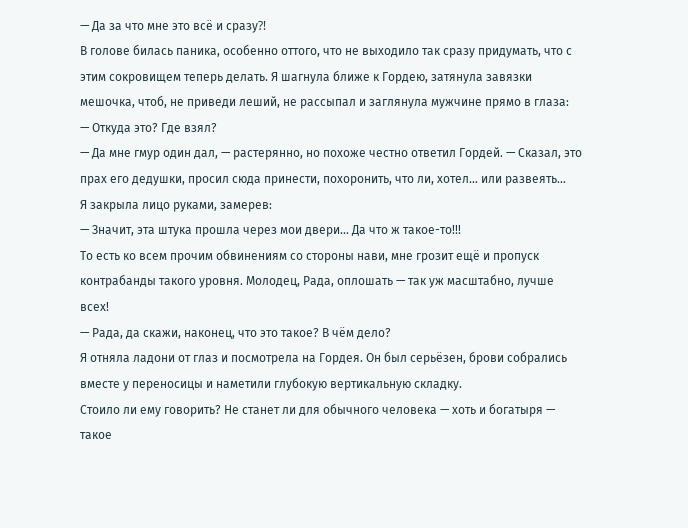— Да за что мне это всё и сразу⁈
В голове билась паника, особенно оттого, что не выходило так сразу придумать, что с этим сокровищем теперь делать. Я шагнула ближе к Гордею, затянула завязки мешочка, чтоб, не приведи леший, не рассыпал и заглянула мужчине прямо в глаза:
— Откуда это? Где взял?
— Да мне гмур один дал, — растерянно, но похоже честно ответил Гордей. — Сказал, это прах его дедушки, просил сюда принести, похоронить, что ли, хотел… или развеять…
Я закрыла лицо руками, замерев:
— Значит, эта штука прошла через мои двери… Да что ж такое-то!!!
То есть ко всем прочим обвинениям со стороны нави, мне грозит ещё и пропуск контрабанды такого уровня. Молодец, Рада, оплошать — так уж масштабно, лучше всех!
— Рада, да скажи, наконец, что это такое? В чём дело?
Я отняла ладони от глаз и посмотрела на Гордея. Он был серьёзен, брови собрались вместе у переносицы и наметили глубокую вертикальную складку.
Стоило ли ему говорить? Не станет ли для обычного человека — хоть и богатыря — такое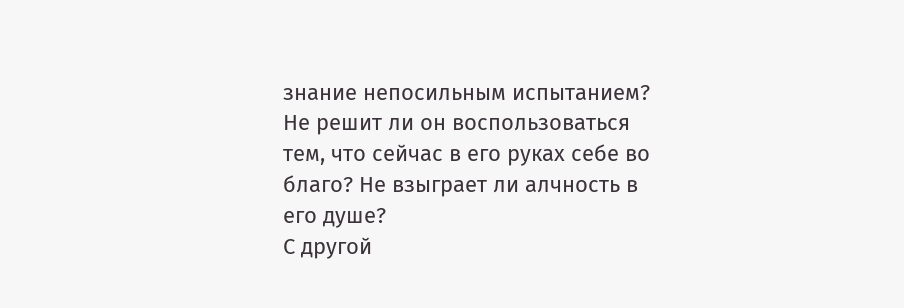знание непосильным испытанием? Не решит ли он воспользоваться тем, что сейчас в его руках себе во благо? Не взыграет ли алчность в его душе?
С другой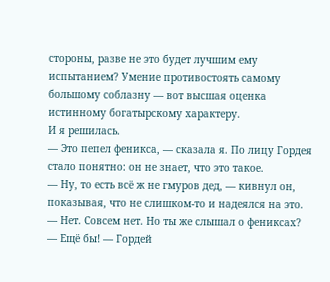стороны, разве не это будет лучшим ему испытанием? Умение противостоять самому большому соблазну — вот высшая оценка истинному богатырскому характеру.
И я решилась.
— Это пепел феникса, — сказала я. По лицу Гордея стало понятно: он не знает, что это такое.
— Ну, то есть всё ж не гмуров дед, — кивнул он, показывая, что не слишком-то и надеялся на это.
— Нет. Совсем нет. Но ты же слышал о фениксах?
— Ещё бы! — Гордей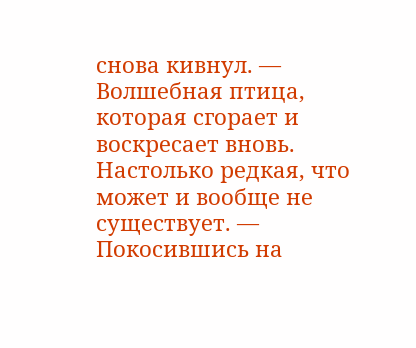снова кивнул. — Волшебная птица, которая сгорает и воскресает вновь. Настолько редкая, что может и вообще не существует. — Покосившись на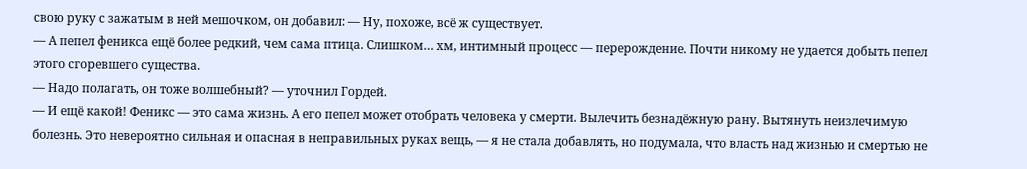свою руку с зажатым в ней мешочком, он добавил: — Ну, похоже, всё ж существует.
— А пепел феникса ещё более редкий, чем сама птица. Слишком… хм, интимный процесс — перерождение. Почти никому не удается добыть пепел этого сгоревшего существа.
— Надо полагать, он тоже волшебный? — уточнил Гордей.
— И ещё какой! Феникс — это сама жизнь. А его пепел может отобрать человека у смерти. Вылечить безнадёжную рану. Вытянуть неизлечимую болезнь. Это невероятно сильная и опасная в неправильных руках вещь, — я не стала добавлять, но подумала, что власть над жизнью и смертью не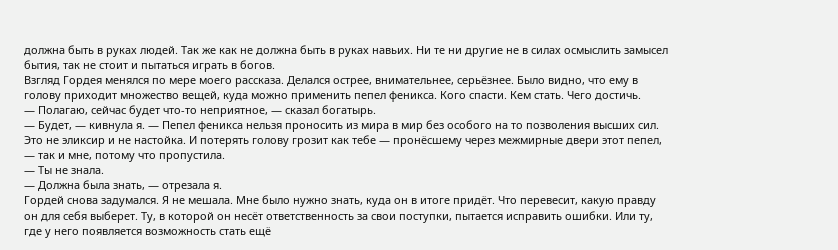должна быть в руках людей. Так же как не должна быть в руках навьих. Ни те ни другие не в силах осмыслить замысел бытия, так не стоит и пытаться играть в богов.
Взгляд Гордея менялся по мере моего рассказа. Делался острее, внимательнее, серьёзнее. Было видно, что ему в голову приходит множество вещей, куда можно применить пепел феникса. Кого спасти. Кем стать. Чего достичь.
— Полагаю, сейчас будет что-то неприятное, — сказал богатырь.
— Будет, — кивнула я. — Пепел феникса нельзя проносить из мира в мир без особого на то позволения высших сил. Это не эликсир и не настойка. И потерять голову грозит как тебе — пронёсшему через межмирные двери этот пепел, — так и мне, потому что пропустила.
— Ты не знала.
— Должна была знать, — отрезала я.
Гордей снова задумался. Я не мешала. Мне было нужно знать, куда он в итоге придёт. Что перевесит, какую правду он для себя выберет. Ту, в которой он несёт ответственность за свои поступки, пытается исправить ошибки. Или ту, где у него появляется возможность стать ещё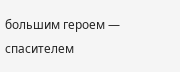большим героем — спасителем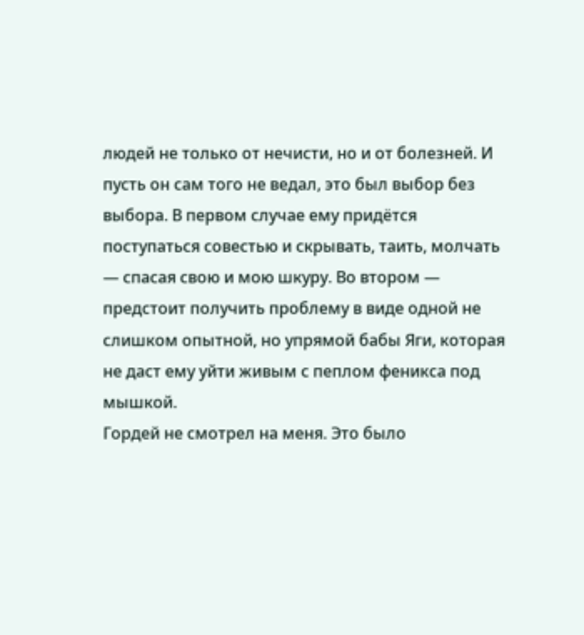людей не только от нечисти, но и от болезней. И пусть он сам того не ведал, это был выбор без выбора. В первом случае ему придётся поступаться совестью и скрывать, таить, молчать — спасая свою и мою шкуру. Во втором — предстоит получить проблему в виде одной не слишком опытной, но упрямой бабы Яги, которая не даст ему уйти живым с пеплом феникса под мышкой.
Гордей не смотрел на меня. Это было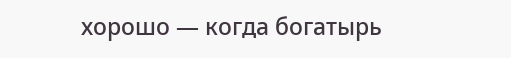хорошо — когда богатырь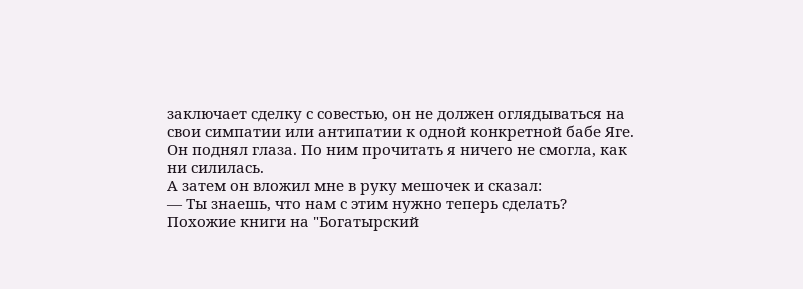заключает сделку с совестью, он не должен оглядываться на свои симпатии или антипатии к одной конкретной бабе Яге.
Он поднял глаза. По ним прочитать я ничего не смогла, как ни силилась.
А затем он вложил мне в руку мешочек и сказал:
— Ты знаешь, что нам с этим нужно теперь сделать?
Похожие книги на "Богатырский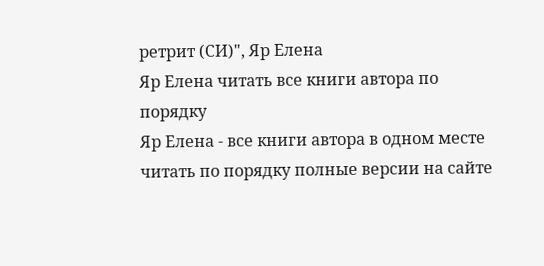ретрит (СИ)", Яр Елена
Яр Елена читать все книги автора по порядку
Яр Елена - все книги автора в одном месте читать по порядку полные версии на сайте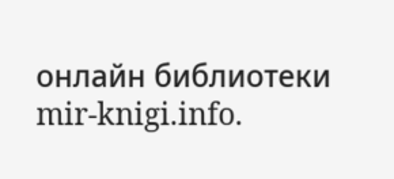онлайн библиотеки mir-knigi.info.